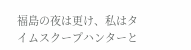福島の夜は更け、私はタイムスクープハンターと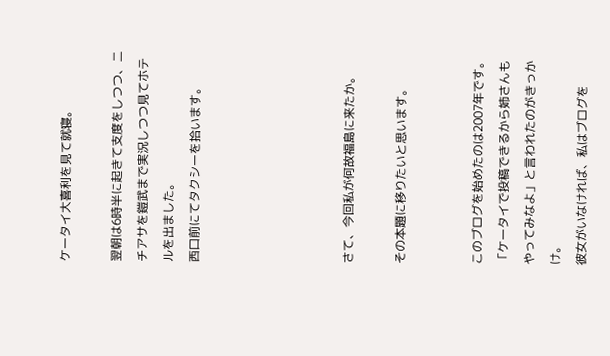ケータイ大喜利を見て就寝。

翌朝は6時半に起きて支度をしつつ、ニチアサを鎧武まで実況しつつ見てホテルを出ました。
西口前にてタクシーを拾います。





さて、今回私が何故福島に来たか。

その本題に移りたいと思います。


このブログを始めたのは2007年です。「ケータイで投稿できるから姉さんもやってみなよ」と言われたのがきっかけ。
彼女がいなければ、私はブログを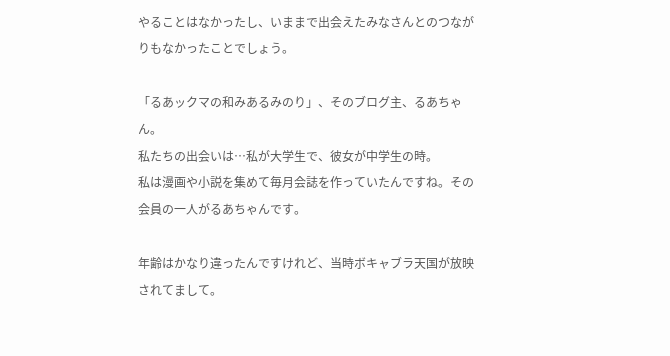やることはなかったし、いままで出会えたみなさんとのつながりもなかったことでしょう。

「るあックマの和みあるみのり」、そのブログ主、るあちゃん。
私たちの出会いは…私が大学生で、彼女が中学生の時。
私は漫画や小説を集めて毎月会誌を作っていたんですね。その会員の一人がるあちゃんです。

年齢はかなり違ったんですけれど、当時ボキャブラ天国が放映されてまして。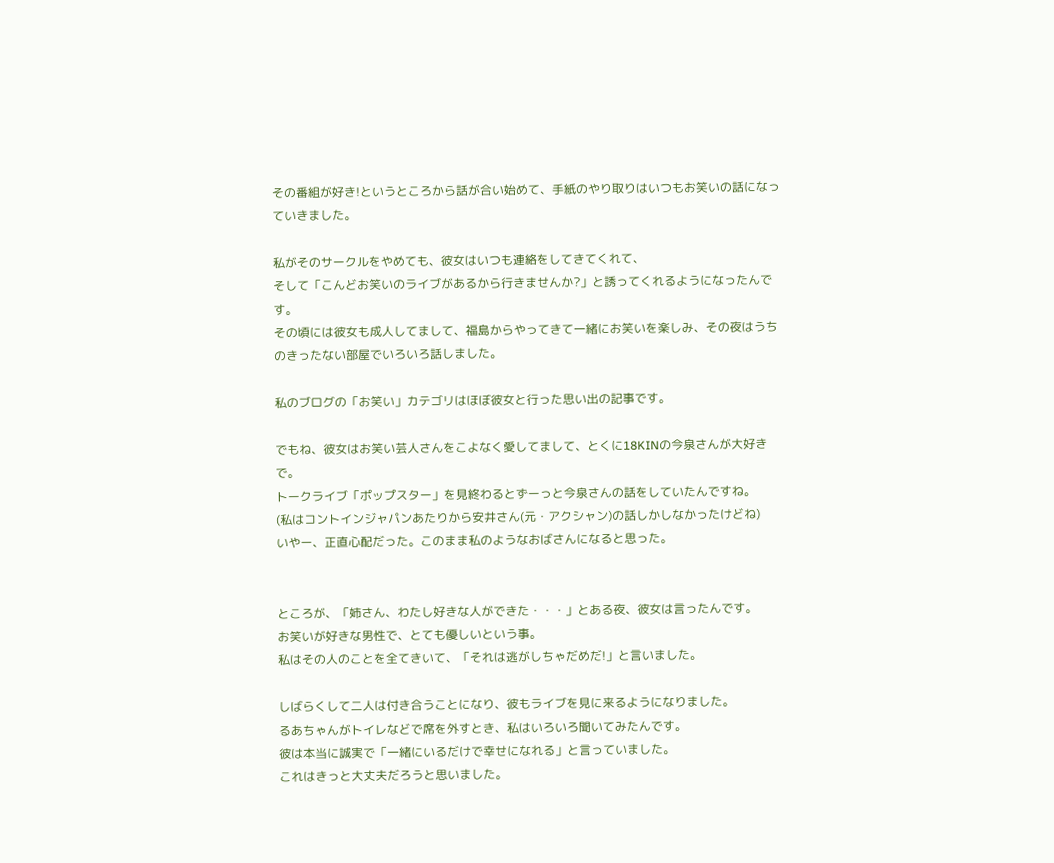その番組が好き!というところから話が合い始めて、手紙のやり取りはいつもお笑いの話になっていきました。

私がそのサークルをやめても、彼女はいつも連絡をしてきてくれて、
そして「こんどお笑いのライブがあるから行きませんか?」と誘ってくれるようになったんです。
その頃には彼女も成人してまして、福島からやってきて一緒にお笑いを楽しみ、その夜はうちのきったない部屋でいろいろ話しました。

私のブログの「お笑い」カテゴリはほぼ彼女と行った思い出の記事です。

でもね、彼女はお笑い芸人さんをこよなく愛してまして、とくに18KINの今泉さんが大好きで。
トークライブ「ポップスター」を見終わるとずーっと今泉さんの話をしていたんですね。
(私はコントインジャパンあたりから安井さん(元・アクシャン)の話しかしなかったけどね)
いやー、正直心配だった。このまま私のようなおばさんになると思った。


ところが、「姉さん、わたし好きな人ができた・・・」とある夜、彼女は言ったんです。
お笑いが好きな男性で、とても優しいという事。
私はその人のことを全てきいて、「それは逃がしちゃだめだ!」と言いました。

しばらくして二人は付き合うことになり、彼もライブを見に来るようになりました。
るあちゃんがトイレなどで席を外すとき、私はいろいろ聞いてみたんです。
彼は本当に誠実で「一緒にいるだけで幸せになれる」と言っていました。
これはきっと大丈夫だろうと思いました。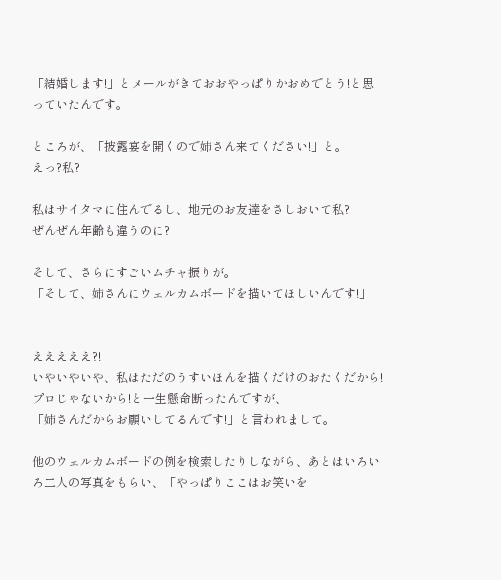「結婚します!」とメールがきておおやっぱりかおめでとう!と思っていたんです。

ところが、「披露宴を開くので姉さん来てください!」と。
えっ?私?

私はサイタマに住んでるし、地元のお友達をさしおいて私?
ぜんぜん年齢も違うのに?

そして、さらにすごいムチャ振りが。
「そして、姉さんにウェルカムボードを描いてほしいんです!」


えええええ?!
いやいやいや、私はただのうすいほんを描くだけのおたくだから!
プロじゃないから!と一生懸命断ったんですが、
「姉さんだからお願いしてるんです!」と言われまして。

他のウェルカムボードの例を検索したりしながら、あとはいろいろ二人の写真をもらい、「やっぱりここはお笑いを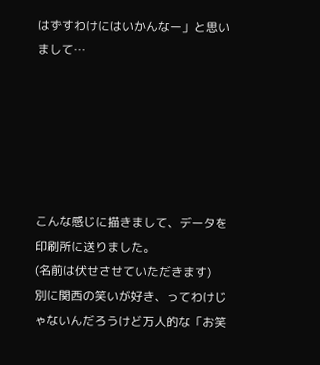はずすわけにはいかんなー」と思いまして…






こんな感じに描きまして、データを印刷所に送りました。
(名前は伏せさせていただきます)
別に関西の笑いが好き、ってわけじゃないんだろうけど万人的な「お笑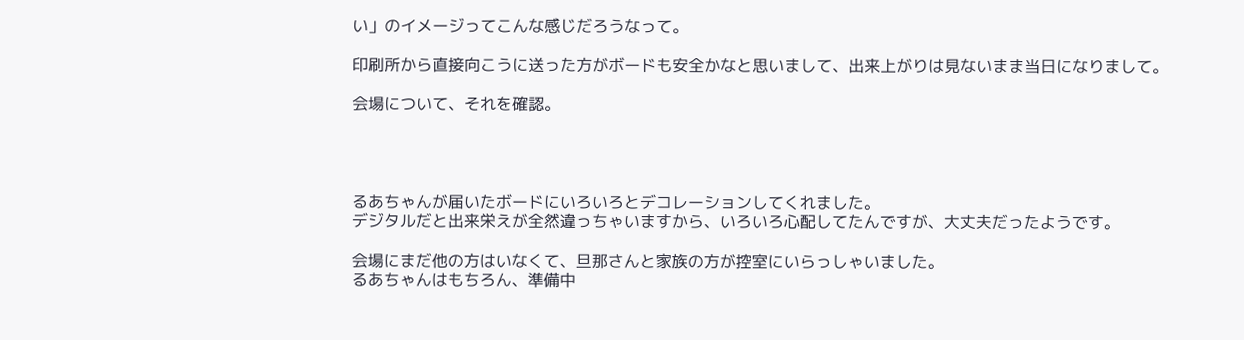い」のイメージってこんな感じだろうなって。

印刷所から直接向こうに送った方がボードも安全かなと思いまして、出来上がりは見ないまま当日になりまして。

会場について、それを確認。




るあちゃんが届いたボードにいろいろとデコレーションしてくれました。
デジタルだと出来栄えが全然違っちゃいますから、いろいろ心配してたんですが、大丈夫だったようです。

会場にまだ他の方はいなくて、旦那さんと家族の方が控室にいらっしゃいました。
るあちゃんはもちろん、準備中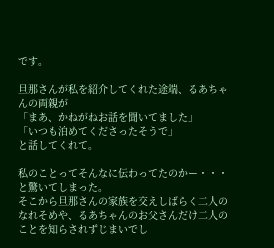です。

旦那さんが私を紹介してくれた途端、るあちゃんの両親が
「まあ、かねがねお話を聞いてました」
「いつも泊めてくださったそうで」
と話してくれて。

私のことってそんなに伝わってたのかー・・・と驚いてしまった。
そこから旦那さんの家族を交えしばらく二人のなれそめや、るあちゃんのお父さんだけ二人のことを知らされずじまいでし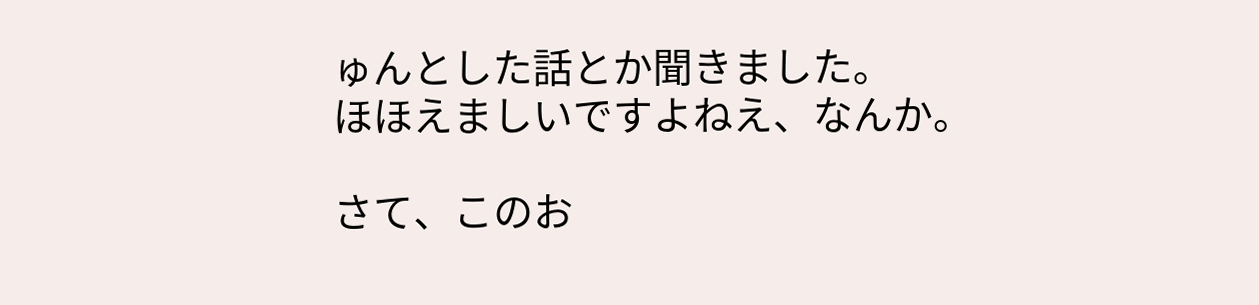ゅんとした話とか聞きました。
ほほえましいですよねえ、なんか。

さて、このお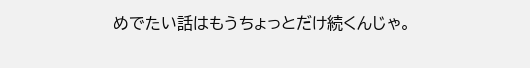めでたい話はもうちょっとだけ続くんじゃ。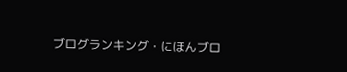ブログランキング・にほんブロ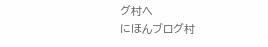グ村へ
にほんブログ村